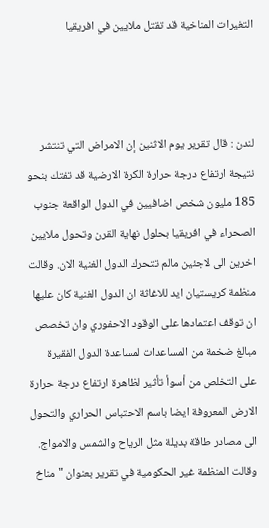التغيرات المناخية قد تقتل ملايين في افريقيا



لندن : قال تقرير يوم الاثنين إن الامراض التي تنتشر نتيجة ارتفاع درجة حرارة الكرة الارضية قد تفتك بنحو 185 مليون شخص اضافيين في الدول الواقعة جنوب الصحراء في افريقيا بحلول نهاية القرن وتحول ملايين اخرين الى لاجئين مالم تتحرك الدول الغنية الان. وقالت منظمة كريستيان ايد للاغاثة ان الدول الغنية كان عليها ان توقف اعتمادها على الوقود الاحفوري وان تخصص مبالغ ضخمة من المساعدات لمساعدة الدول الفقيرة على التخلص من أسوأ تأثير لظاهرة ارتفاع درجة حرارة الارض المعروفة ايضا باسم الاحتباس الحراري والتحول الى مصادر طاقة بديلة مثل الرياح والشمس والامواج. وقالت المنظمة غير الحكومية في تقرير بعنوان "مناخ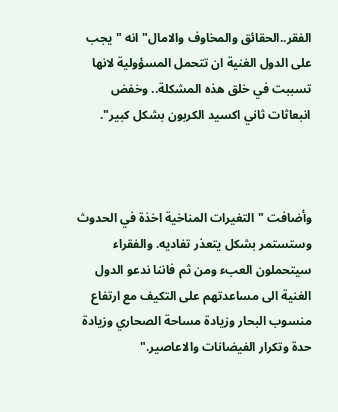الفقر..الحقائق والمخاوف والامال" انه "يجب على الدول الغنية ان تتحمل المسؤولية لانها تسببت في خلق هذه المشكلة.. وخفض انبعاثات ثاني اكسيد الكربون بشكل كبير".



وأضافت "التغيرات المناخية اخذة في الحدوث وستستمر بشكل يتعذر تفاديه. والفقراء سيتحملون العبء ومن ثم فاننا ندعو الدول الغنية الى مساعدتهم على التكيف مع ارتفاع منسوب البحار وزيادة مساحة الصحاري وزيادة حدة وتكرار الفيضانات والاعاصير."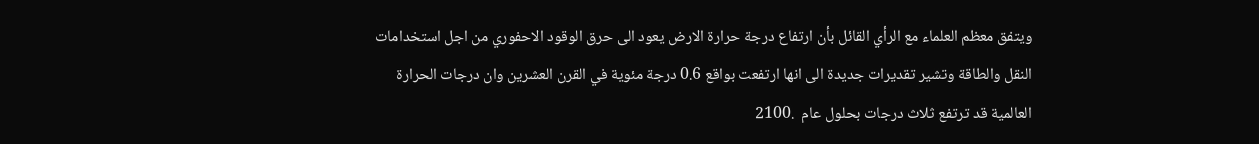ويتفق معظم العلماء مع الرأي القائل بأن ارتفاع درجة حرارة الارض يعود الى حرق الوقود الاحفوري من اجل استخدامات النقل والطاقة وتشير تقديرات جديدة الى انها ارتفعت بواقع 0.6 درجة مئوية في القرن العشرين وان درجات الحرارة العالمية قد ترتفع ثلاث درجات بحلول عام  .2100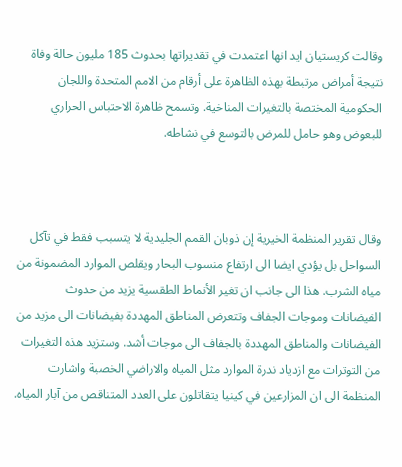وقالت كريستيان ايد انها اعتمدت في تقديراتها بحدوث 185 مليون حالة وفاة نتيجة أمراض مرتبطة بهذه الظاهرة على أرقام من الامم المتحدة واللجان الحكومية المختصة بالتغيرات المناخية. وتسمح ظاهرة الاحتباس الحراري للبعوض وهو حامل للمرض بالتوسع في نشاطه.



وقال تقرير المنظمة الخيرية إن ذوبان القمم الجليدية لا يتسبب فقط في تآكل السواحل بل يؤدي ايضا الى ارتفاع منسوب البحار ويقلص الموارد المضمونة من مياه الشرب. هذا الى جانب ان تغير الأنماط الطقسية يزيد من حدوث الفيضانات وموجات الجفاف وتتعرض المناطق المهددة بفيضانات الى مزيد من الفيضانات والمناطق المهددة بالجفاف الى موجات أشد. وستزيد هذه التغيرات من التوترات مع ازدياد ندرة الموارد مثل المياه والاراضي الخصبة واشارت المنظمة الى ان المزارعين في كينيا يتقاتلون على العدد المتناقص من آبار المياه.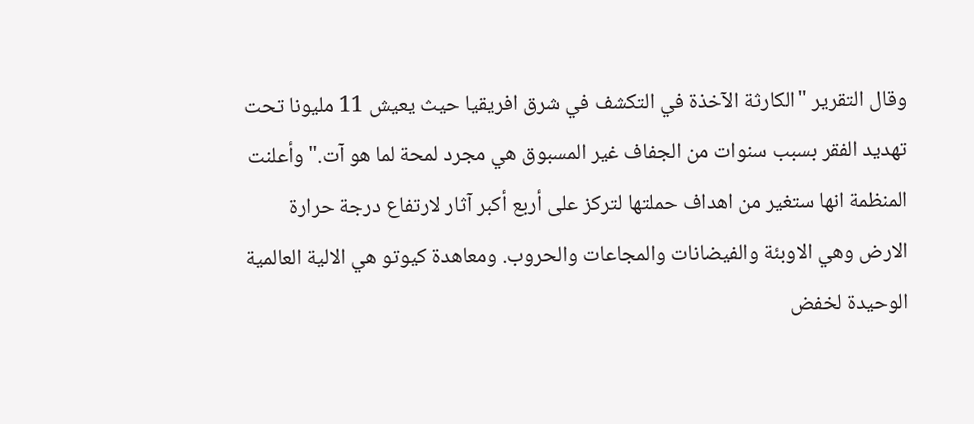وقال التقرير "الكارثة الآخذة في التكشف في شرق افريقيا حيث يعيش 11 مليونا تحت تهديد الفقر بسبب سنوات من الجفاف غير المسبوق هي مجرد لمحة لما هو آت." وأعلنت المنظمة انها ستغير من اهداف حملتها لتركز على أربع أكبر آثار لارتفاع درجة حرارة الارض وهي الاوبئة والفيضانات والمجاعات والحروب. ومعاهدة كيوتو هي الالية العالمية الوحيدة لخفض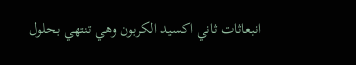انبعاثات ثاني اكسيد الكربون وهي تنتهي بحلول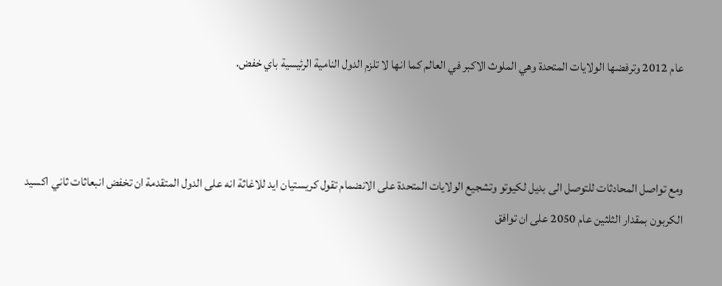عام 2012 وترفضها الولايات المتحدة وهي الملوث الاكبر في العالم كما انها لا تلزم الدول النامية الرئيسية باي خفض.



ومع تواصل المحادثات للتوصل الى بديل لكيوتو وتشجيع الولايات المتحدة على الانضمام تقول كريستيان ايد للاغاثة انه على الدول المتقدمة ان تخفض انبعاثات ثاني اكسيد الكربون بمقدار الثلثين عام 2050 على ان توافق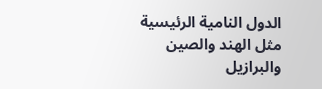الدول النامية الرئيسية مثل الهند والصين والبرازيل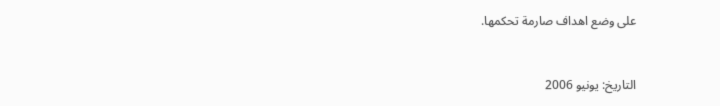على وضع اهداف صارمة تحكمها.



التاريخ: يونيو 2006